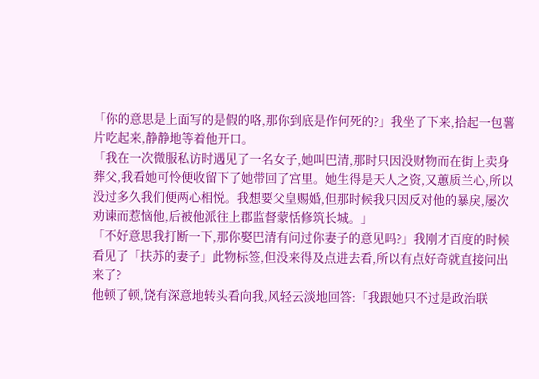「你的意思是上面写的是假的咯,那你到底是作何死的?」我坐了下来,拾起一包薯片吃起来,静静地等着他开口。
「我在一次微服私访时遇见了一名女子,她叫巴清,那时只因没财物而在街上卖身葬父,我看她可怜便收留下了她带回了宫里。她生得是天人之资,又蕙质兰心,所以没过多久我们便两心相悦。我想要父皇赐婚,但那时候我只因反对他的暴戾,屡次劝谏而惹恼他,后被他派往上郡监督蒙恬修筑长城。」
「不好意思我打断一下,那你娶巴清有问过你妻子的意见吗?」我刚才百度的时候看见了「扶苏的妻子」此物标签,但没来得及点进去看,所以有点好奇就直接问出来了?
他顿了顿,饶有深意地转头看向我,风轻云淡地回答:「我跟她只不过是政治联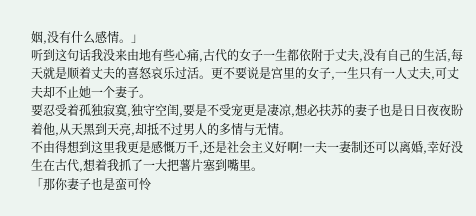姻,没有什么感情。」
听到这句话我没来由地有些心痛,古代的女子一生都依附于丈夫,没有自己的生活,每天就是顺着丈夫的喜怒哀乐过活。更不要说是宫里的女子,一生只有一人丈夫,可丈夫却不止她一个妻子。
要忍受着孤独寂寞,独守空闺,要是不受宠更是凄凉,想必扶苏的妻子也是日日夜夜盼着他,从天黑到天亮,却抵不过男人的多情与无情。
不由得想到这里我更是感慨万千,还是社会主义好啊!一夫一妻制还可以离婚,幸好没生在古代,想着我抓了一大把薯片塞到嘴里。
「那你妻子也是蛮可怜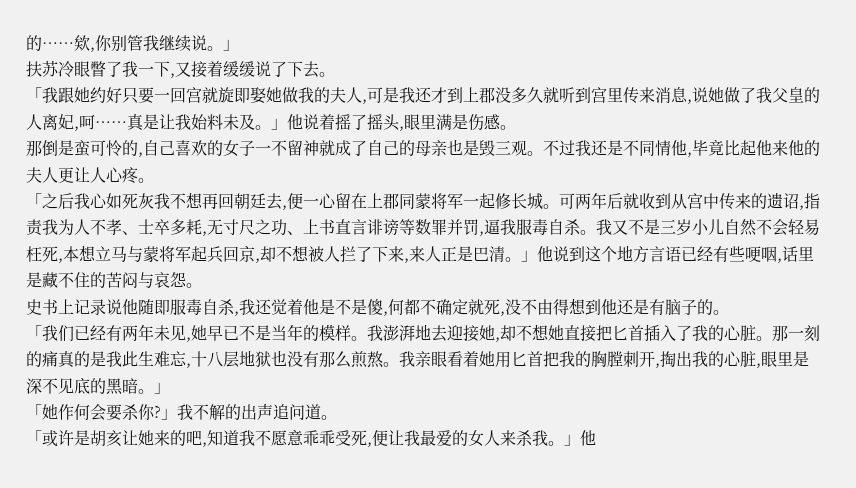的……欸,你别管我继续说。」
扶苏冷眼瞥了我一下,又接着缓缓说了下去。
「我跟她约好只要一回宫就旋即娶她做我的夫人,可是我还才到上郡没多久就听到宫里传来消息,说她做了我父皇的人离妃,呵……真是让我始料未及。」他说着摇了摇头,眼里满是伤感。
那倒是蛮可怜的,自己喜欢的女子一不留神就成了自己的母亲也是毁三观。不过我还是不同情他,毕竟比起他来他的夫人更让人心疼。
「之后我心如死灰我不想再回朝廷去,便一心留在上郡同蒙将军一起修长城。可两年后就收到从宫中传来的遗诏,指责我为人不孝、士卒多耗,无寸尺之功、上书直言诽谤等数罪并罚,逼我服毒自杀。我又不是三岁小儿自然不会轻易枉死,本想立马与蒙将军起兵回京,却不想被人拦了下来,来人正是巴清。」他说到这个地方言语已经有些哽咽,话里是藏不住的苦闷与哀怨。
史书上记录说他随即服毒自杀,我还觉着他是不是傻,何都不确定就死,没不由得想到他还是有脑子的。
「我们已经有两年未见,她早已不是当年的模样。我澎湃地去迎接她,却不想她直接把匕首插入了我的心脏。那一刻的痛真的是我此生难忘,十八层地狱也没有那么煎熬。我亲眼看着她用匕首把我的胸膛刺开,掏出我的心脏,眼里是深不见底的黑暗。」
「她作何会要杀你?」我不解的出声追问道。
「或许是胡亥让她来的吧,知道我不愿意乖乖受死,便让我最爱的女人来杀我。」他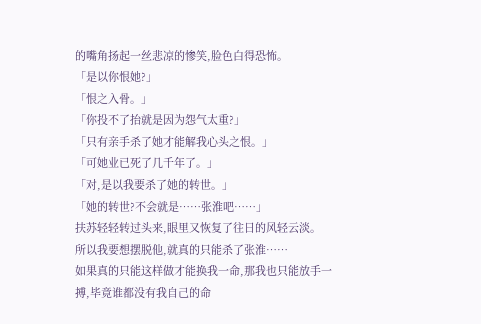的嘴角扬起一丝悲凉的惨笑,脸色白得恐怖。
「是以你恨她?」
「恨之入骨。」
「你投不了抬就是因为怨气太重?」
「只有亲手杀了她才能解我心头之恨。」
「可她业已死了几千年了。」
「对,是以我要杀了她的转世。」
「她的转世?不会就是……张淮吧……」
扶苏轻轻转过头来,眼里又恢复了往日的风轻云淡。
所以我要想摆脱他,就真的只能杀了张淮……
如果真的只能这样做才能换我一命,那我也只能放手一搏,毕竟谁都没有我自己的命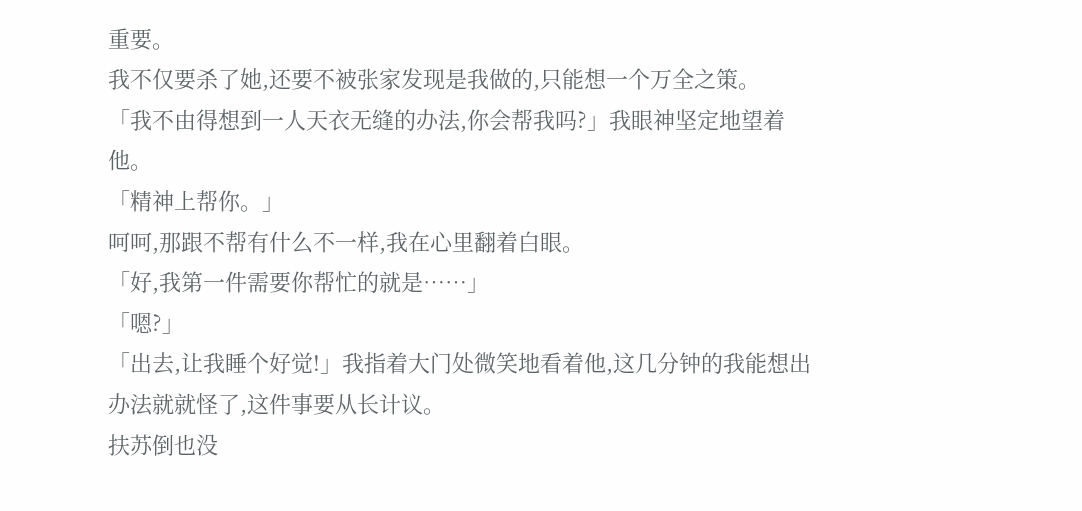重要。
我不仅要杀了她,还要不被张家发现是我做的,只能想一个万全之策。
「我不由得想到一人天衣无缝的办法,你会帮我吗?」我眼神坚定地望着他。
「精神上帮你。」
呵呵,那跟不帮有什么不一样,我在心里翻着白眼。
「好,我第一件需要你帮忙的就是……」
「嗯?」
「出去,让我睡个好觉!」我指着大门处微笑地看着他,这几分钟的我能想出办法就就怪了,这件事要从长计议。
扶苏倒也没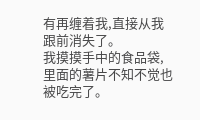有再缠着我,直接从我跟前消失了。
我摸摸手中的食品袋,里面的薯片不知不觉也被吃完了。